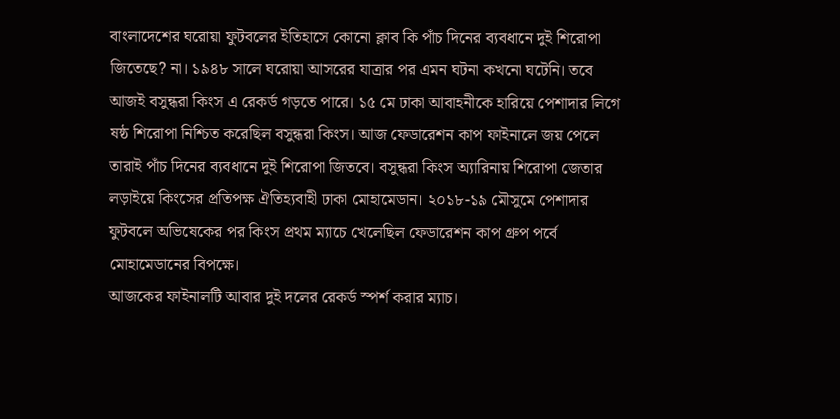বাংলাদেশের ঘরোয়া ফুটবলের ইতিহাসে কোনো ক্লাব কি পাঁচ দিনের ব্যবধানে দুই শিরোপা জিতেছে? না। ১৯৪৮ সালে ঘরোয়া আসরের যাত্রার পর এমন ঘটনা কখনো ঘটেনি। তবে আজই বসুন্ধরা কিংস এ রেকর্ড গড়তে পারে। ১৫ মে ঢাকা আবাহনীকে হারিয়ে পেশাদার লিগে ষষ্ঠ শিরোপা নিশ্চিত করেছিল বসুন্ধরা কিংস। আজ ফেডারেশন কাপ ফাইনালে জয় পেলে তারাই পাঁচ দিনের ব্যবধানে দুই শিরোপা জিতবে। বসুন্ধরা কিংস অ্যারিনায় শিরোপা জেতার লড়াইয়ে কিংসের প্রতিপক্ষ ঐতিহ্যবাহী ঢাকা মোহামেডান। ২০১৮-১৯ মৌসুমে পেশাদার ফুটবলে অভিষেকের পর কিংস প্রথম ম্যাচে খেলেছিল ফেডারেশন কাপ গ্রুপ পর্বে মোহামেডানের বিপক্ষে।
আজকের ফাইনালটি আবার দুই দলের রেকর্ড স্পর্শ করার ম্যাচ।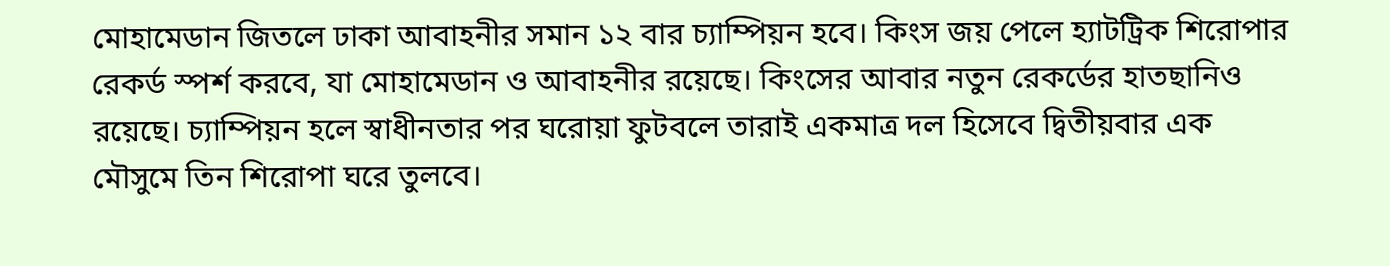মোহামেডান জিতলে ঢাকা আবাহনীর সমান ১২ বার চ্যাম্পিয়ন হবে। কিংস জয় পেলে হ্যাটট্রিক শিরোপার রেকর্ড স্পর্শ করবে, যা মোহামেডান ও আবাহনীর রয়েছে। কিংসের আবার নতুন রেকর্ডের হাতছানিও রয়েছে। চ্যাম্পিয়ন হলে স্বাধীনতার পর ঘরোয়া ফুটবলে তারাই একমাত্র দল হিসেবে দ্বিতীয়বার এক মৌসুমে তিন শিরোপা ঘরে তুলবে।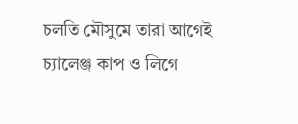চলতি মৌসুমে তারা আগেই চ্যালেঞ্জ কাপ ও লিগে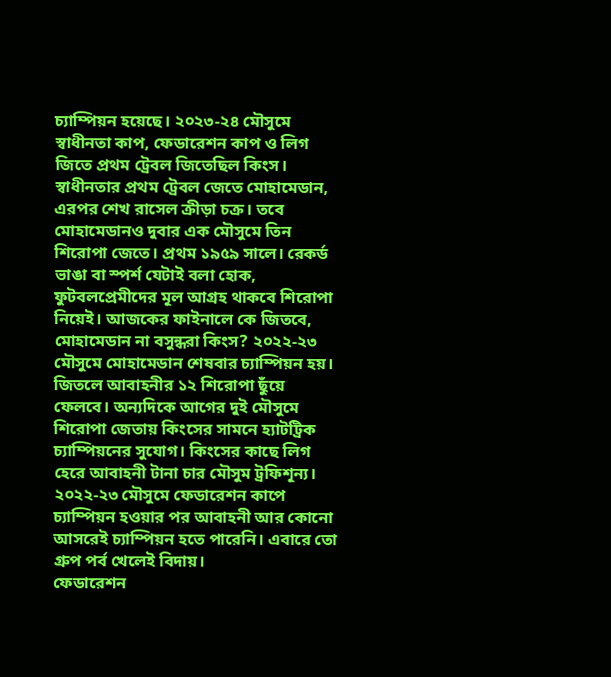চ্যাম্পিয়ন হয়েছে। ২০২৩-২৪ মৌসুমে স্বাধীনতা কাপ, ফেডারেশন কাপ ও লিগ জিতে প্রথম ট্রেবল জিতেছিল কিংস। স্বাধীনতার প্রথম ট্রেবল জেতে মোহামেডান, এরপর শেখ রাসেল ক্রীড়া চক্র। তবে মোহামেডানও দুবার এক মৌসুমে তিন শিরোপা জেতে। প্রথম ১৯৫৯ সালে। রেকর্ড ভাঙা বা স্পর্শ যেটাই বলা হোক, ফুটবলপ্রেমীদের মূল আগ্রহ থাকবে শিরোপা নিয়েই। আজকের ফাইনালে কে জিতবে, মোহামেডান না বসুন্ধরা কিংস? ২০২২-২৩ মৌসুমে মোহামেডান শেষবার চ্যাম্পিয়ন হয়। জিতলে আবাহনীর ১২ শিরোপা ছুঁয়ে ফেলবে। অন্যদিকে আগের দুই মৌসুমে শিরোপা জেতায় কিংসের সামনে হ্যাটট্রিক চ্যাম্পিয়নের সুযোগ। কিংসের কাছে লিগ হেরে আবাহনী টানা চার মৌসুম ট্রফিশূন্য। ২০২২-২৩ মৌসুমে ফেডারেশন কাপে চ্যাম্পিয়ন হওয়ার পর আবাহনী আর কোনো আসরেই চ্যাম্পিয়ন হতে পারেনি। এবারে তো গ্রুপ পর্ব খেলেই বিদায়।
ফেডারেশন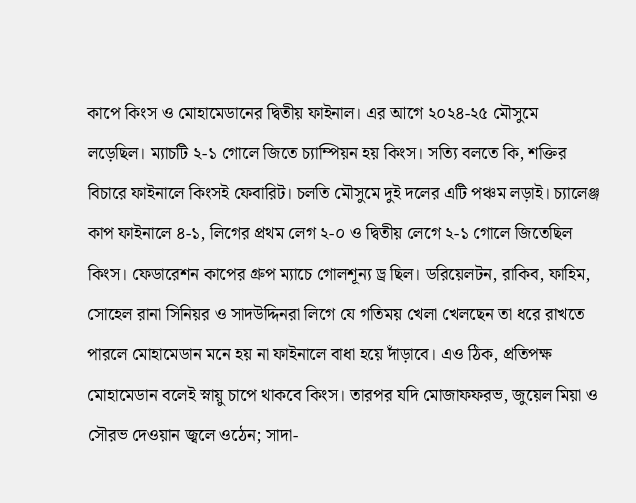কাপে কিংস ও মোহামেডানের দ্বিতীয় ফাইনাল। এর আগে ২০২৪-২৫ মৌসুমে লড়েছিল। ম্যাচটি ২-১ গোলে জিতে চ্যাম্পিয়ন হয় কিংস। সত্যি বলতে কি, শক্তির বিচারে ফাইনালে কিংসই ফেবারিট। চলতি মৌসুমে দুই দলের এটি পঞ্চম লড়াই। চ্যালেঞ্জ কাপ ফাইনালে ৪-১, লিগের প্রথম লেগ ২-০ ও দ্বিতীয় লেগে ২-১ গোলে জিতেছিল কিংস। ফেডারেশন কাপের গ্রুপ ম্যাচে গোলশূন্য ড্র ছিল। ডরিয়েলটন, রাকিব, ফাহিম, সোহেল রানা সিনিয়র ও সাদউদ্দিনরা লিগে যে গতিময় খেলা খেলছেন তা ধরে রাখতে পারলে মোহামেডান মনে হয় না ফাইনালে বাধা হয়ে দাঁড়াবে। এও ঠিক, প্রতিপক্ষ মোহামেডান বলেই স্নায়ু চাপে থাকবে কিংস। তারপর যদি মোজাফফরভ, জুয়েল মিয়া ও সৌরভ দেওয়ান জ্বলে ওঠেন; সাদা-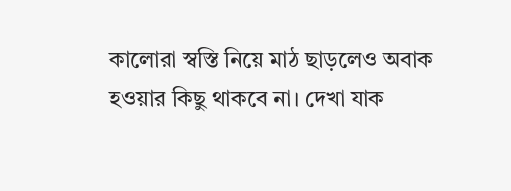কালোরা স্বস্তি নিয়ে মাঠ ছাড়লেও অবাক হওয়ার কিছু থাকবে না। দেখা যাক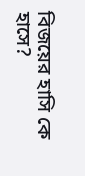বিজয়ের হাসি কে হাসে?